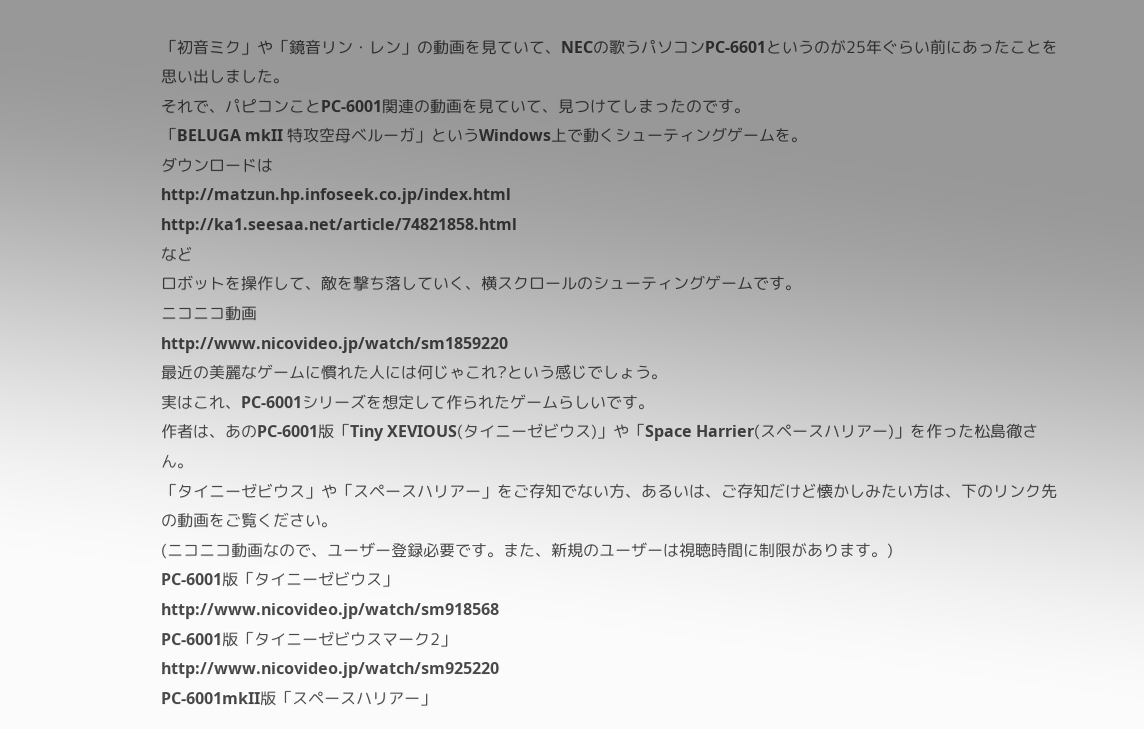「初音ミク」や「鏡音リン・レン」の動画を見ていて、NECの歌うパソコンPC-6601というのが25年ぐらい前にあったことを思い出しました。
それで、パピコンことPC-6001関連の動画を見ていて、見つけてしまったのです。
「BELUGA mkII 特攻空母ベルーガ」というWindows上で動くシューティングゲームを。
ダウンロードは
http://matzun.hp.infoseek.co.jp/index.html
http://ka1.seesaa.net/article/74821858.html
など
ロボットを操作して、敵を撃ち落していく、横スクロールのシューティングゲームです。
ニコニコ動画
http://www.nicovideo.jp/watch/sm1859220
最近の美麗なゲームに慣れた人には何じゃこれ?という感じでしょう。
実はこれ、PC-6001シリーズを想定して作られたゲームらしいです。
作者は、あのPC-6001版「Tiny XEVIOUS(タイニーゼビウス)」や「Space Harrier(スペースハリアー)」を作った松島徹さん。
「タイニーゼビウス」や「スペースハリアー」をご存知でない方、あるいは、ご存知だけど懐かしみたい方は、下のリンク先の動画をご覧ください。
(ニコニコ動画なので、ユーザー登録必要です。また、新規のユーザーは視聴時間に制限があります。)
PC-6001版「タイニーゼビウス」
http://www.nicovideo.jp/watch/sm918568
PC-6001版「タイニーゼビウスマーク2」
http://www.nicovideo.jp/watch/sm925220
PC-6001mkII版「スペースハリアー」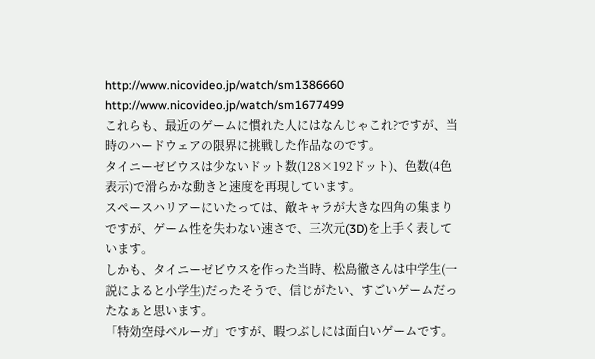http://www.nicovideo.jp/watch/sm1386660
http://www.nicovideo.jp/watch/sm1677499
これらも、最近のゲームに慣れた人にはなんじゃこれ?ですが、当時のハードウェアの限界に挑戦した作品なのです。
タイニーゼビウスは少ないドット数(128×192ドット)、色数(4色表示)で滑らかな動きと速度を再現しています。
スペースハリアーにいたっては、敵キャラが大きな四角の集まりですが、ゲーム性を失わない速さで、三次元(3D)を上手く表しています。
しかも、タイニーゼビウスを作った当時、松島徹さんは中学生(一説によると小学生)だったそうで、信じがたい、すごいゲームだったなぁと思います。
「特効空母ベルーガ」ですが、暇つぶしには面白いゲームです。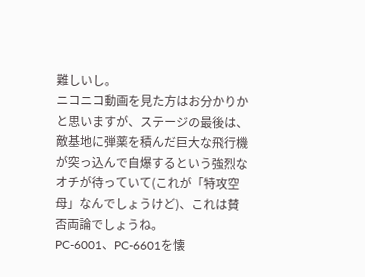難しいし。
ニコニコ動画を見た方はお分かりかと思いますが、ステージの最後は、敵基地に弾薬を積んだ巨大な飛行機が突っ込んで自爆するという強烈なオチが待っていて(これが「特攻空母」なんでしょうけど)、これは賛否両論でしょうね。
PC-6001、PC-6601を懐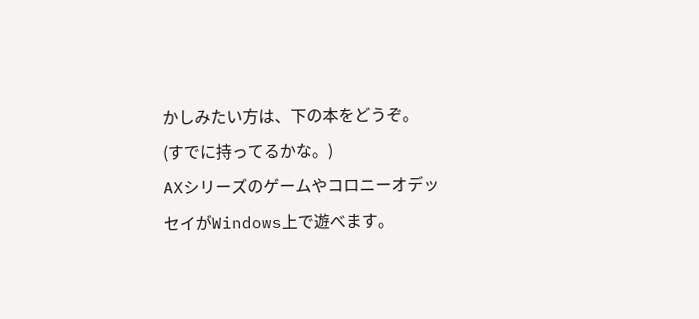かしみたい方は、下の本をどうぞ。
(すでに持ってるかな。)
AXシリーズのゲームやコロニーオデッセイがWindows上で遊べます。